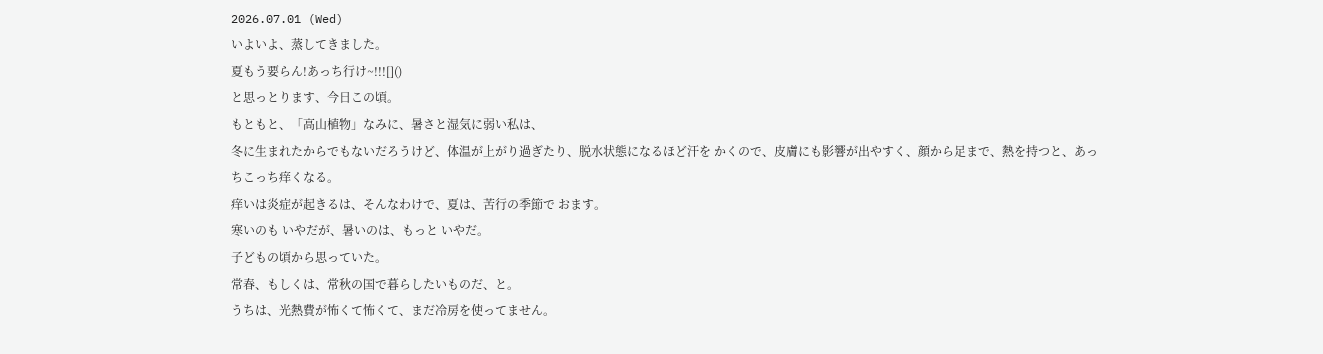2026.07.01 (Wed)
いよいよ、蒸してきました。
夏もう要らん!あっち行け~!!![]()
と思っとります、今日この頃。
もともと、「高山植物」なみに、暑さと湿気に弱い私は、
冬に生まれたからでもないだろうけど、体温が上がり過ぎたり、脱水状態になるほど汗を かくので、皮膚にも影響が出やすく、顔から足まで、熱を持つと、あっちこっち痒くなる。
痒いは炎症が起きるは、そんなわけで、夏は、苦行の季節で おます。
寒いのも いやだが、暑いのは、もっと いやだ。
子どもの頃から思っていた。
常春、もしくは、常秋の国で暮らしたいものだ、と。
うちは、光熱費が怖くて怖くて、まだ冷房を使ってません。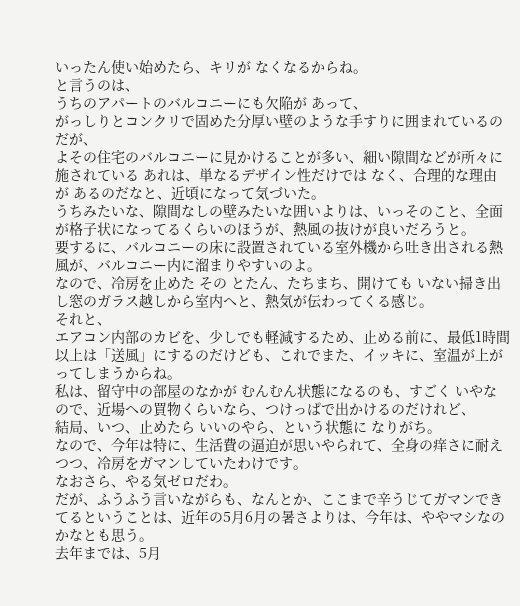いったん使い始めたら、キリが なくなるからね。
と言うのは、
うちのアパートのバルコニーにも欠陥が あって、
がっしりとコンクリで固めた分厚い壁のような手すりに囲まれているのだが、
よその住宅のバルコニーに見かけることが多い、細い隙間などが所々に施されている あれは、単なるデザイン性だけでは なく、合理的な理由が あるのだなと、近頃になって気づいた。
うちみたいな、隙間なしの壁みたいな囲いよりは、いっそのこと、全面が格子状になってるくらいのほうが、熱風の抜けが良いだろうと。
要するに、バルコニーの床に設置されている室外機から吐き出される熱風が、バルコニー内に溜まりやすいのよ。
なので、冷房を止めた その とたん、たちまち、開けても いない掃き出し窓のガラス越しから室内へと、熱気が伝わってくる感じ。
それと、
エアコン内部のカビを、少しでも軽減するため、止める前に、最低1時間以上は「送風」にするのだけども、これでまた、イッキに、室温が上がってしまうからね。
私は、留守中の部屋のなかが むんむん状態になるのも、すごく いやなので、近場への買物くらいなら、つけっぱで出かけるのだけれど、
結局、いつ、止めたら いいのやら、という状態に なりがち。
なので、今年は特に、生活費の逼迫が思いやられて、全身の痒さに耐えつつ、冷房をガマンしていたわけです。
なおさら、やる気ゼロだわ。
だが、ふうふう言いながらも、なんとか、ここまで辛うじてガマンできてるということは、近年の5月6月の暑さよりは、今年は、ややマシなのかなとも思う。
去年までは、5月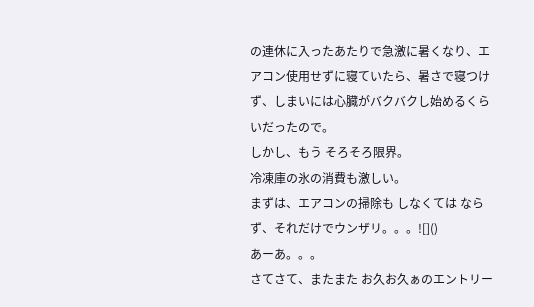の連休に入ったあたりで急激に暑くなり、エアコン使用せずに寝ていたら、暑さで寝つけず、しまいには心臓がバクバクし始めるくらいだったので。
しかし、もう そろそろ限界。
冷凍庫の氷の消費も激しい。
まずは、エアコンの掃除も しなくては ならず、それだけでウンザリ。。。![]()
あーあ。。。
さてさて、またまた お久お久ぁのエントリー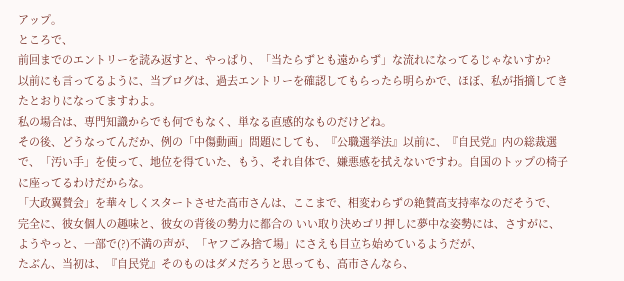アップ。
ところで、
前回までのエントリーを読み返すと、やっぱり、「当たらずとも遠からず」な流れになってるじゃないすか?
以前にも言ってるように、当ブログは、過去エントリーを確認してもらったら明らかで、ほぼ、私が指摘してきたとおりになってますわよ。
私の場合は、専門知識からでも何でもなく、単なる直感的なものだけどね。
その後、どうなってんだか、例の「中傷動画」問題にしても、『公職選挙法』以前に、『自民党』内の総裁選で、「汚い手」を使って、地位を得ていた、もう、それ自体で、嫌悪感を拭えないですわ。自国のトップの椅子に座ってるわけだからな。
「大政翼賛会」を華々しくスタートさせた高市さんは、ここまで、相変わらずの絶賛高支持率なのだそうで、
完全に、彼女個人の趣味と、彼女の背後の勢力に都合の いい取り決めゴリ押しに夢中な姿勢には、さすがに、ようやっと、一部で(?)不満の声が、「ヤフごみ捨て場」にさえも目立ち始めているようだが、
たぶん、当初は、『自民党』そのものはダメだろうと思っても、高市さんなら、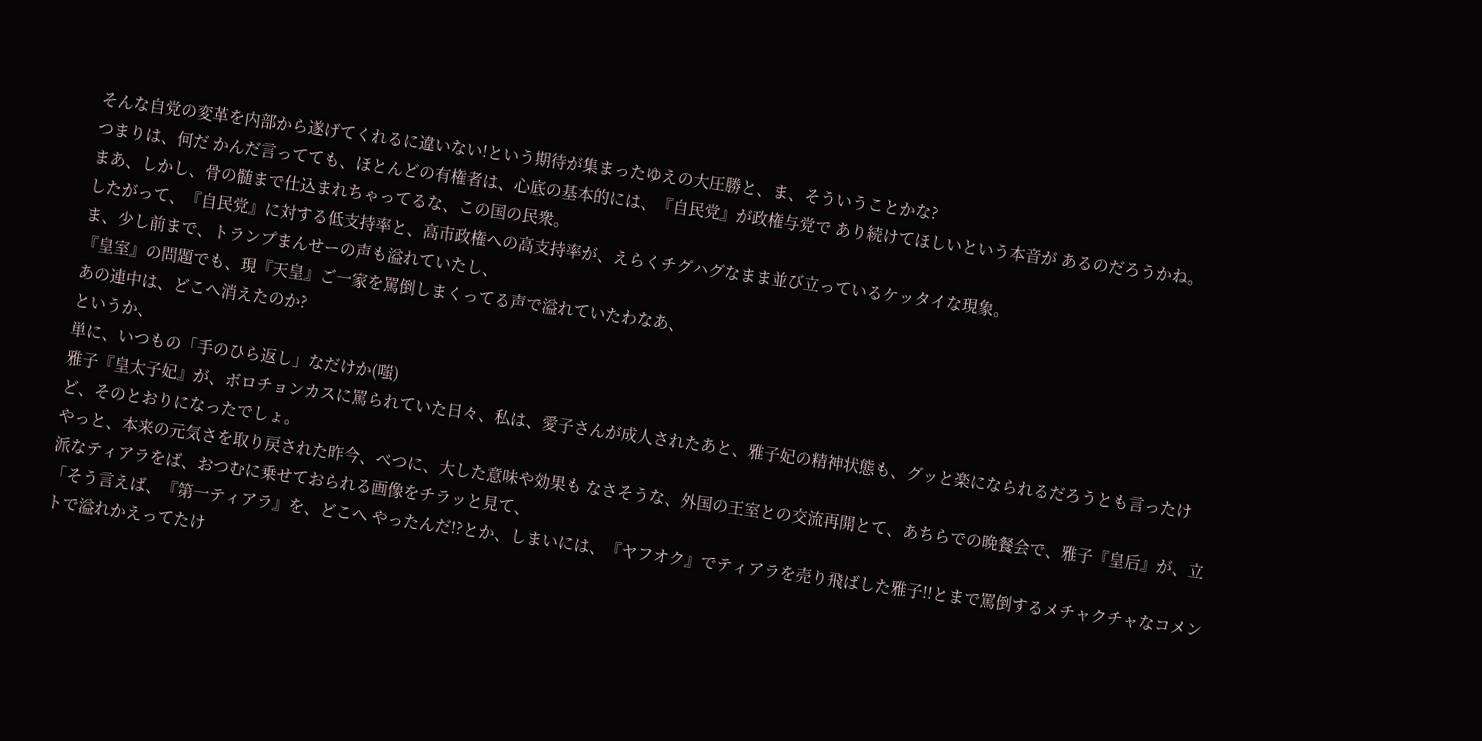そんな自党の変革を内部から遂げてくれるに違いない!という期待が集まったゆえの大圧勝と、ま、そういうことかな?
つまりは、何だ かんだ言ってても、ほとんどの有権者は、心底の基本的には、『自民党』が政権与党で あり続けてほしいという本音が あるのだろうかね。
まあ、しかし、骨の髄まで仕込まれちゃってるな、この国の民衆。
したがって、『自民党』に対する低支持率と、高市政権への高支持率が、えらくチグハグなまま並び立っているケッタイな現象。
ま、少し前まで、トランプまんせーの声も溢れていたし、
『皇室』の問題でも、現『天皇』ご一家を罵倒しまくってる声で溢れていたわなあ、
あの連中は、どこへ消えたのか?
というか、
単に、いつもの「手のひら返し」なだけか(嗤)
雅子『皇太子妃』が、ボロチョンカスに罵られていた日々、私は、愛子さんが成人されたあと、雅子妃の精神状態も、グッと楽になられるだろうとも言ったけど、そのとおりになったでしょ。
やっと、本来の元気さを取り戻された昨今、べつに、大した意味や効果も なさそうな、外国の王室との交流再開とて、あちらでの晩餐会で、雅子『皇后』が、立派なティアラをば、おつむに乗せておられる画像をチラッと見て、
「そう言えば、『第一ティアラ』を、どこへ やったんだ!?とか、しまいには、『ヤフオク』でティアラを売り飛ばした雅子!!とまで罵倒するメチャクチャなコメントで溢れかえってたけ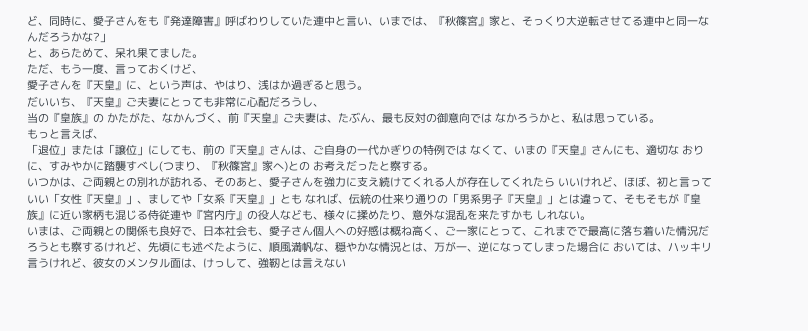ど、同時に、愛子さんをも『発達障害』呼ばわりしていた連中と言い、いまでは、『秋篠宮』家と、そっくり大逆転させてる連中と同一なんだろうかな?」
と、あらためて、呆れ果てました。
ただ、もう一度、言っておくけど、
愛子さんを『天皇』に、という声は、やはり、浅はか過ぎると思う。
だいいち、『天皇』ご夫妻にとっても非常に心配だろうし、
当の『皇族』の かたがた、なかんづく、前『天皇』ご夫妻は、たぶん、最も反対の御意向では なかろうかと、私は思っている。
もっと言えば、
「退位」または「譲位」にしても、前の『天皇』さんは、ご自身の一代かぎりの特例では なくて、いまの『天皇』さんにも、適切な おりに、すみやかに踏襲すべし(つまり、『秋篠宮』家へ)との お考えだったと察する。
いつかは、ご両親との別れが訪れる、そのあと、愛子さんを強力に支え続けてくれる人が存在してくれたら いいけれど、ほぼ、初と言っていい「女性『天皇』」、ましてや「女系『天皇』」とも なれば、伝統の仕来り通りの「男系男子『天皇』」とは違って、そもそもが『皇族』に近い家柄も混じる侍従連や『宮内庁』の役人なども、様々に揉めたり、意外な混乱を来たすかも しれない。
いまは、ご両親との関係も良好で、日本社会も、愛子さん個人への好感は概ね高く、ご一家にとって、これまでで最高に落ち着いた情況だろうとも察するけれど、先頃にも述べたように、順風満帆な、穏やかな情況とは、万が一、逆になってしまった場合に おいては、ハッキリ言うけれど、彼女のメンタル面は、けっして、強靭とは言えない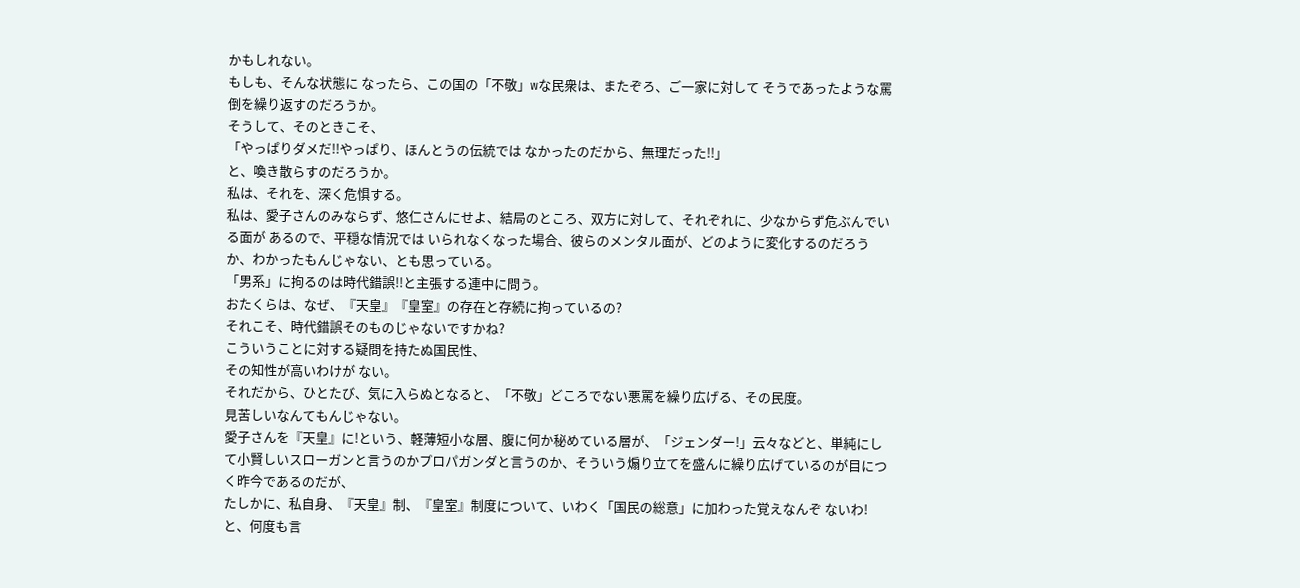かもしれない。
もしも、そんな状態に なったら、この国の「不敬」wな民衆は、またぞろ、ご一家に対して そうであったような罵倒を繰り返すのだろうか。
そうして、そのときこそ、
「やっぱりダメだ!!やっぱり、ほんとうの伝統では なかったのだから、無理だった!!」
と、喚き散らすのだろうか。
私は、それを、深く危惧する。
私は、愛子さんのみならず、悠仁さんにせよ、結局のところ、双方に対して、それぞれに、少なからず危ぶんでいる面が あるので、平穏な情況では いられなくなった場合、彼らのメンタル面が、どのように変化するのだろうか、わかったもんじゃない、とも思っている。
「男系」に拘るのは時代錯誤!!と主張する連中に問う。
おたくらは、なぜ、『天皇』『皇室』の存在と存続に拘っているの?
それこそ、時代錯誤そのものじゃないですかね?
こういうことに対する疑問を持たぬ国民性、
その知性が高いわけが ない。
それだから、ひとたび、気に入らぬとなると、「不敬」どころでない悪罵を繰り広げる、その民度。
見苦しいなんてもんじゃない。
愛子さんを『天皇』に!という、軽薄短小な層、腹に何か秘めている層が、「ジェンダー!」云々などと、単純にして小賢しいスローガンと言うのかプロパガンダと言うのか、そういう煽り立てを盛んに繰り広げているのが目につく昨今であるのだが、
たしかに、私自身、『天皇』制、『皇室』制度について、いわく「国民の総意」に加わった覚えなんぞ ないわ!と、何度も言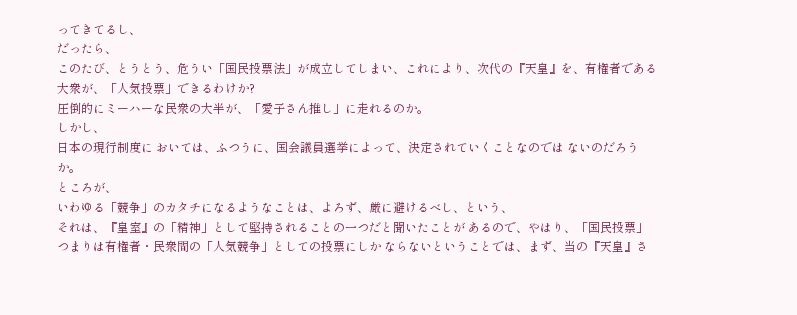ってきてるし、
だったら、
このたび、とうとう、危うい「国民投票法」が成立してしまい、これにより、次代の『天皇』を、有権者である大衆が、「人気投票」できるわけか?
圧倒的にミーハーな民衆の大半が、「愛子さん推し」に走れるのか。
しかし、
日本の現行制度に おいては、ふつうに、国会議員選挙によって、決定されていくことなのでは ないのだろうか。
ところが、
いわゆる「競争」のカタチになるようなことは、よろず、厳に避けるべし、という、
それは、『皇室』の「精神」として堅持されることの一つだと聞いたことが あるので、やはり、「国民投票」つまりは有権者・民衆間の「人気競争」としての投票にしか ならないということでは、まず、当の『天皇』さ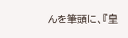んを筆頭に、『皇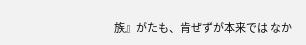族』がたも、肯ぜずが本来では なか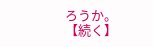ろうか。
【続く】